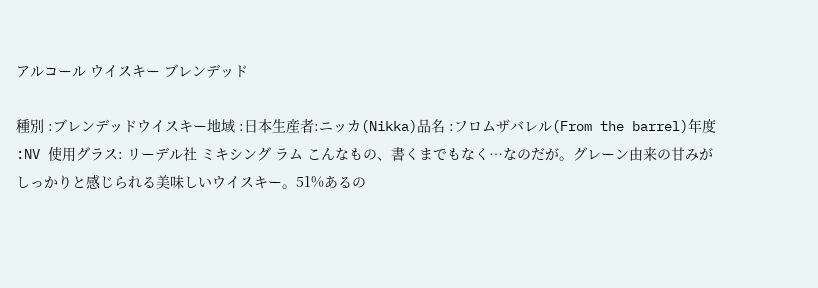アルコール ウイスキー ブレンデッド

種別 :ブレンデッドウイスキー地域 :日本生産者:ニッカ(Nikka)品名 :フロムザバレル(From the barrel)年度 :NV 使用グラス: リーデル社 ミキシング ラム こんなもの、書くまでもなく…なのだが。グレーン由来の甘みがしっかりと感じられる美味しいウイスキー。51%あるの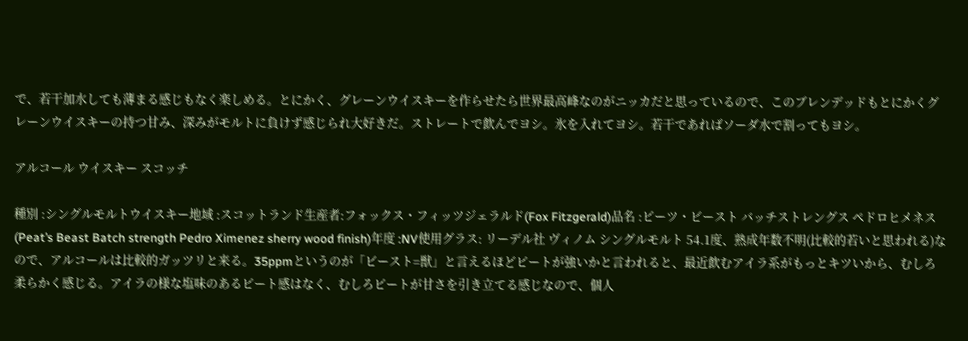で、若干加水しても薄まる感じもなく楽しめる。とにかく、グレーンウイスキーを作らせたら世界最高峰なのがニッカだと思っているので、このブレンデッドもとにかくグレーンウイスキーの持つ甘み、深みがモルトに負けず感じられ大好きだ。ストレートで飲んでヨシ。氷を入れてヨシ。若干であればソーダ水で割ってもヨシ。

アルコール ウイスキー スコッチ

種別 :シングルモルトウイスキー地域 :スコットランド生産者:フォックス・フィッツジェラルド(Fox Fitzgerald)品名 :ピーツ・ビースト バッチストレングス ペドロヒメネス(Peat’s Beast Batch strength Pedro Ximenez sherry wood finish)年度 :NV使用グラス: リーデル社 ヴィノム シングルモルト 54.1度、熟成年数不明(比較的若いと思われる)なので、アルコールは比較的ガッツリと来る。35ppmというのが「ビースト=獣」と言えるほどピートが強いかと言われると、最近飲むアイラ系がもっとキツいから、むしろ柔らかく感じる。アイラの様な塩味のあるピート感はなく、むしろピートが甘さを引き立てる感じなので、個人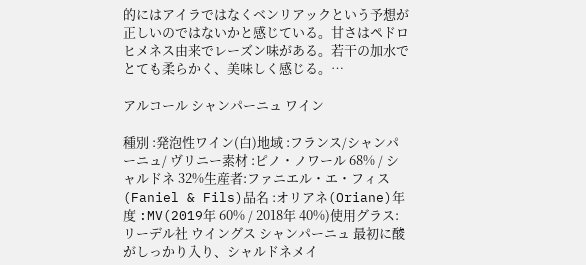的にはアイラではなくベンリアックという予想が正しいのではないかと感じている。甘さはペドロヒメネス由来でレーズン味がある。若干の加水でとても柔らかく、美味しく感じる。…

アルコール シャンパーニュ ワイン

種別 :発泡性ワイン(白)地域 :フランス/シャンパーニュ/ ヴリニー素材 :ピノ・ノワール 68% / シャルドネ 32%生産者:ファニエル・エ・フィス(Faniel & Fils)品名 :オリアネ(Oriane)年度 :MV(2019年 60% / 2018年 40%)使用グラス: リーデル社 ウイングス シャンパーニュ 最初に酸がしっかり入り、シャルドネメイ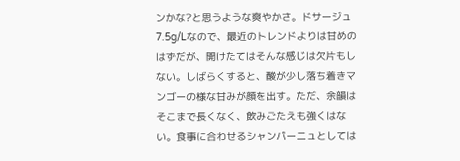ンかな?と思うような爽やかさ。ドサージュ7.5g/Lなので、最近のトレンドよりは甘めのはずだが、開けたてはそんな感じは欠片もしない。しばらくすると、酸が少し落ち着きマンゴーの様な甘みが顔を出す。ただ、余韻はそこまで長くなく、飲みごたえも強くはない。食事に合わせるシャンパーニュとしては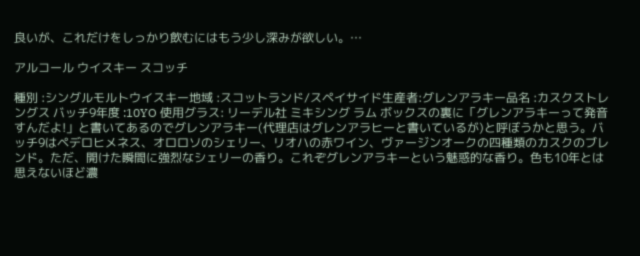良いが、これだけをしっかり飲むにはもう少し深みが欲しい。…

アルコール ウイスキー スコッチ

種別 :シングルモルトウイスキー地域 :スコットランド/スペイサイド生産者:グレンアラキー品名 :カスクストレングス バッチ9年度 :10YO 使用グラス: リーデル社 ミキシング ラム ボックスの裏に「グレンアラキーって発音すんだよ!」と書いてあるのでグレンアラキー(代理店はグレンアラヒーと書いているが)と呼ぼうかと思う。バッチ9はペデロヒメネス、オロロソのシェリー、リオハの赤ワイン、ヴァージンオークの四種類のカスクのブレンド。ただ、開けた瞬間に強烈なシェリーの香り。これぞグレンアラキーという魅惑的な香り。色も10年とは思えないほど濃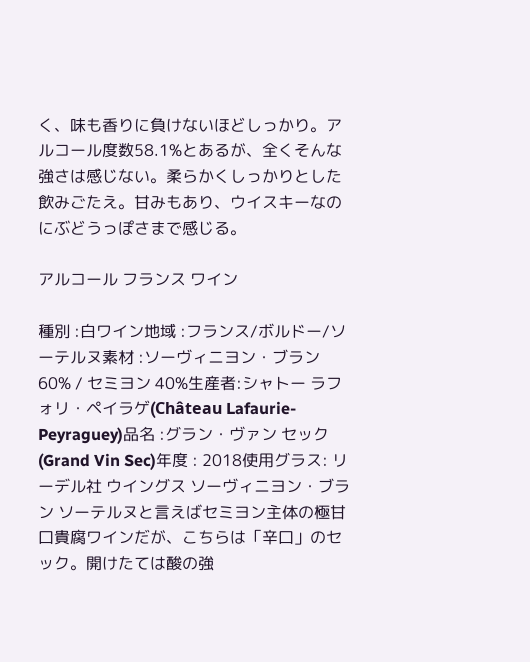く、味も香りに負けないほどしっかり。アルコール度数58.1%とあるが、全くそんな強さは感じない。柔らかくしっかりとした飲みごたえ。甘みもあり、ウイスキーなのにぶどうっぽさまで感じる。

アルコール フランス ワイン

種別 :白ワイン地域 :フランス/ボルドー/ソーテルヌ素材 :ソーヴィニヨン・ブラン 60% / セミヨン 40%生産者:シャトー ラフォリ・ペイラゲ(Château Lafaurie-Peyraguey)品名 :グラン・ヴァン セック(Grand Vin Sec)年度 : 2018使用グラス: リーデル社 ウイングス ソーヴィニヨン・ブラン ソーテルヌと言えばセミヨン主体の極甘口貴腐ワインだが、こちらは「辛口」のセック。開けたては酸の強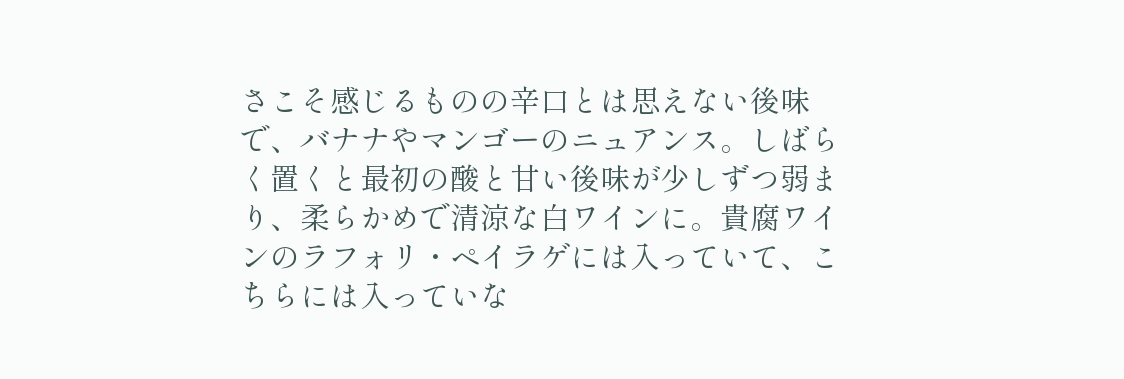さこそ感じるものの辛口とは思えない後味で、バナナやマンゴーのニュアンス。しばらく置くと最初の酸と甘い後味が少しずつ弱まり、柔らかめで清涼な白ワインに。貴腐ワインのラフォリ・ペイラゲには入っていて、こちらには入っていな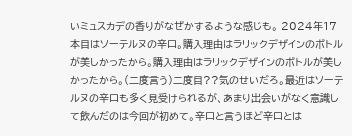いミュスカデの香りがなぜかするような感じも。 2024年17本目はソーテルヌの辛口。購入理由はラリックデザインのボトルが美しかったから。購入理由はラリックデザインのボトルが美しかったから。(二度言う)二度目??気のせいだろ。最近はソーテルヌの辛口も多く見受けられるが、あまり出会いがなく意識して飲んだのは今回が初めて。辛口と言うほど辛口とは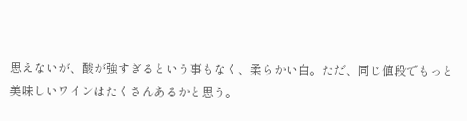思えないが、酸が強すぎるという事もなく、柔らかい白。ただ、同じ値段でもっと美味しいワインはたくさんあるかと思う。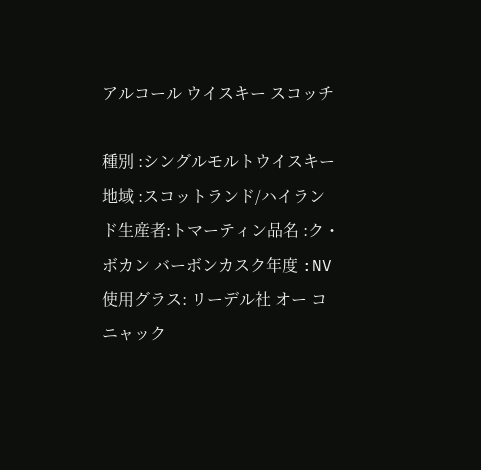アルコール ウイスキー スコッチ

種別 :シングルモルトウイスキー地域 :スコットランド/ハイランド生産者:トマーティン品名 :ク・ボカン バーボンカスク年度 :NV 使用グラス: リーデル社 オー コニャック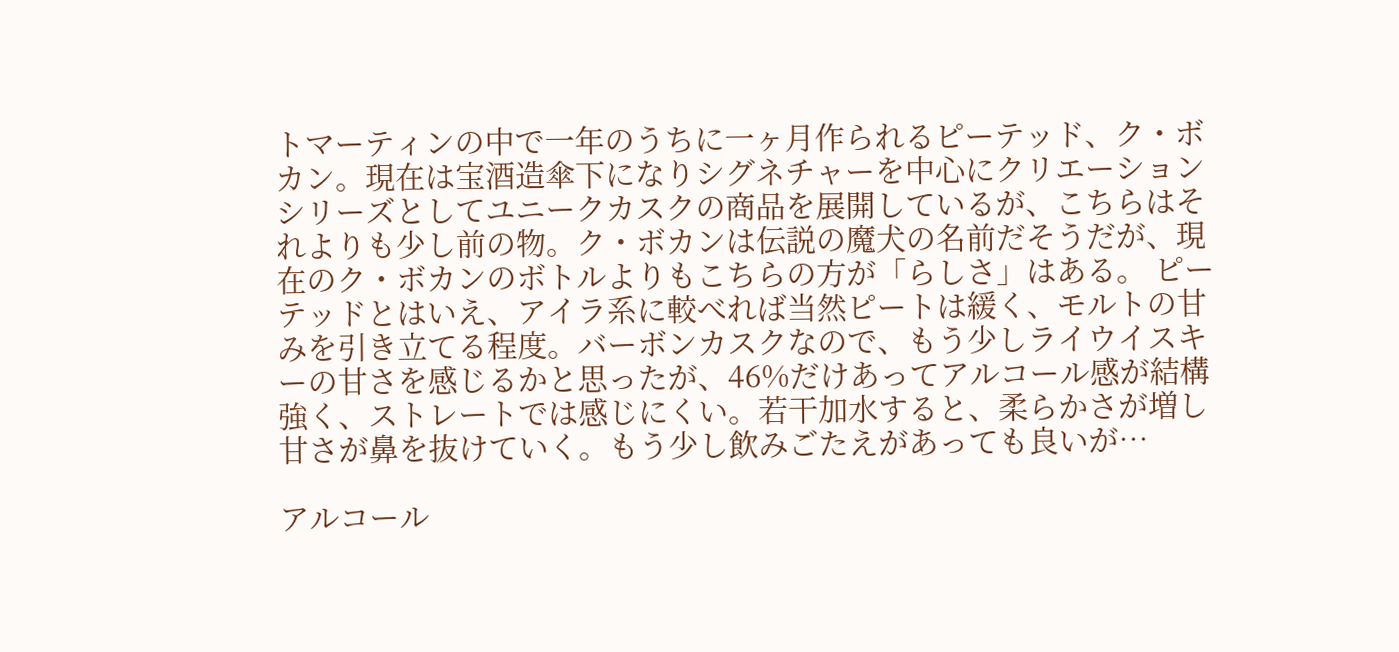トマーティンの中で一年のうちに一ヶ月作られるピーテッド、ク・ボカン。現在は宝酒造傘下になりシグネチャーを中心にクリエーションシリーズとしてユニークカスクの商品を展開しているが、こちらはそれよりも少し前の物。ク・ボカンは伝説の魔犬の名前だそうだが、現在のク・ボカンのボトルよりもこちらの方が「らしさ」はある。 ピーテッドとはいえ、アイラ系に較べれば当然ピートは緩く、モルトの甘みを引き立てる程度。バーボンカスクなので、もう少しライウイスキーの甘さを感じるかと思ったが、46%だけあってアルコール感が結構強く、ストレートでは感じにくい。若干加水すると、柔らかさが増し甘さが鼻を抜けていく。もう少し飲みごたえがあっても良いが…

アルコール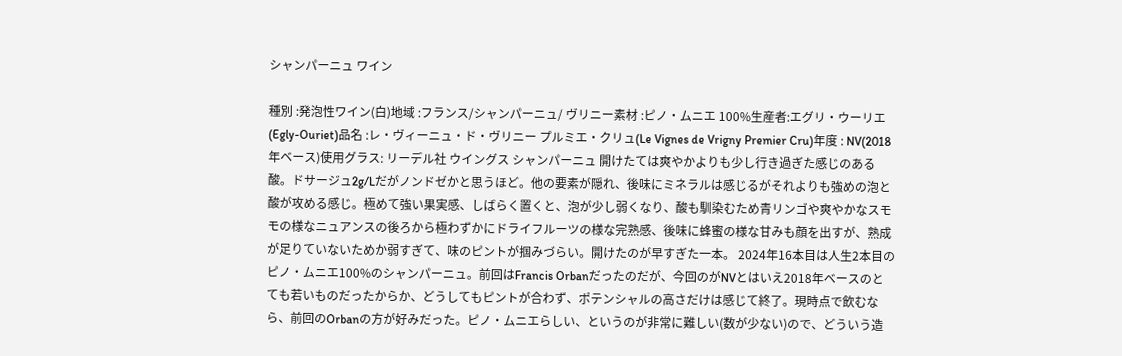シャンパーニュ ワイン

種別 :発泡性ワイン(白)地域 :フランス/シャンパーニュ/ ヴリニー素材 :ピノ・ムニエ 100%生産者:エグリ・ウーリエ(Egly-Ouriet)品名 :レ・ヴィーニュ・ド・ヴリニー プルミエ・クリュ(Le Vignes de Vrigny Premier Cru)年度 : NV(2018年ベース)使用グラス: リーデル社 ウイングス シャンパーニュ 開けたては爽やかよりも少し行き過ぎた感じのある酸。ドサージュ2g/Lだがノンドゼかと思うほど。他の要素が隠れ、後味にミネラルは感じるがそれよりも強めの泡と酸が攻める感じ。極めて強い果実感、しばらく置くと、泡が少し弱くなり、酸も馴染むため青リンゴや爽やかなスモモの様なニュアンスの後ろから極わずかにドライフルーツの様な完熟感、後味に蜂蜜の様な甘みも顔を出すが、熟成が足りていないためか弱すぎて、味のピントが掴みづらい。開けたのが早すぎた一本。 2024年16本目は人生2本目のピノ・ムニエ100%のシャンパーニュ。前回はFrancis Orbanだったのだが、今回のがNVとはいえ2018年ベースのとても若いものだったからか、どうしてもピントが合わず、ポテンシャルの高さだけは感じて終了。現時点で飲むなら、前回のOrbanの方が好みだった。ピノ・ムニエらしい、というのが非常に難しい(数が少ない)ので、どういう造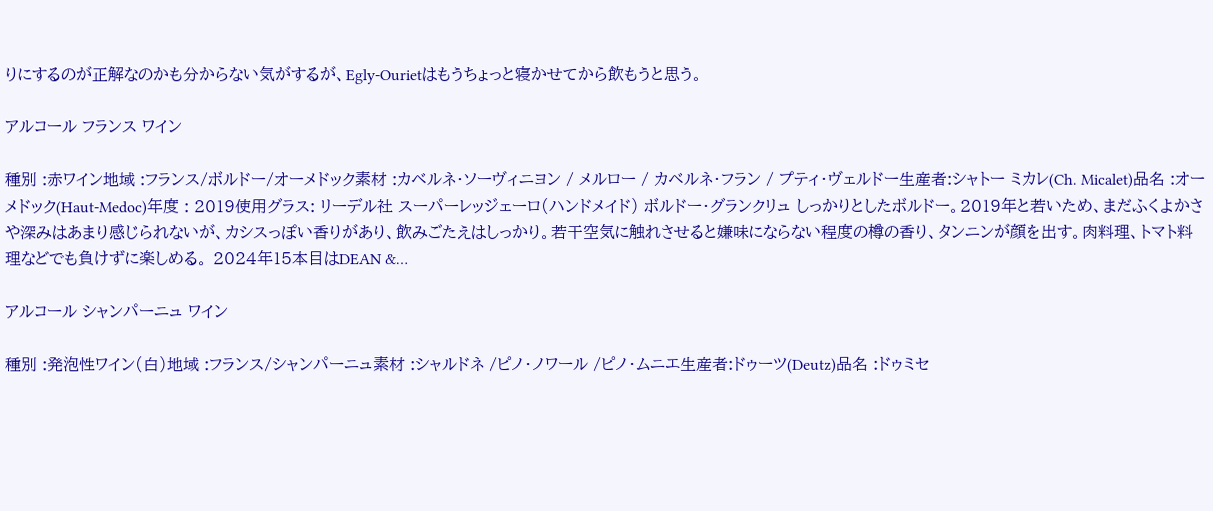りにするのが正解なのかも分からない気がするが、Egly-Ourietはもうちょっと寝かせてから飲もうと思う。

アルコール フランス ワイン

種別 :赤ワイン地域 :フランス/ボルドー/オーメドック素材 :カベルネ・ソーヴィニヨン / メルロー / カベルネ・フラン / プティ・ヴェルドー生産者:シャトー ミカレ(Ch. Micalet)品名 :オーメドック(Haut-Medoc)年度 : 2019使用グラス: リーデル社 スーパーレッジェーロ(ハンドメイド) ボルドー・グランクリュ しっかりとしたボルドー。2019年と若いため、まだふくよかさや深みはあまり感じられないが、カシスっぽい香りがあり、飲みごたえはしっかり。若干空気に触れさせると嫌味にならない程度の樽の香り、タンニンが顔を出す。肉料理、トマト料理などでも負けずに楽しめる。 2024年15本目はDEAN &…

アルコール シャンパーニュ ワイン

種別 :発泡性ワイン(白)地域 :フランス/シャンパーニュ素材 :シャルドネ /ピノ・ノワール /ピノ・ムニエ生産者:ドゥーツ(Deutz)品名 :ドゥミセ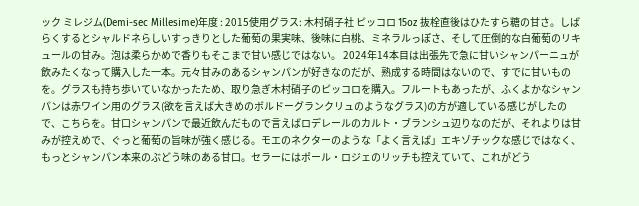ック ミレジム(Demi-sec Millesime)年度 : 2015使用グラス: 木村硝子社 ピッコロ 15oz 抜栓直後はひたすら糖の甘さ。しばらくするとシャルドネらしいすっきりとした葡萄の果実味、後味に白桃、ミネラルっぽさ、そして圧倒的な白葡萄のリキュールの甘み。泡は柔らかめで香りもそこまで甘い感じではない。 2024年14本目は出張先で急に甘いシャンパーニュが飲みたくなって購入した一本。元々甘みのあるシャンパンが好きなのだが、熟成する時間はないので、すでに甘いものを。グラスも持ち歩いていなかったため、取り急ぎ木村硝子のピッコロを購入。フルートもあったが、ふくよかなシャンパンは赤ワイン用のグラス(欲を言えば大きめのボルドーグランクリュのようなグラス)の方が適している感じがしたので、こちらを。甘口シャンパンで最近飲んだもので言えばロデレールのカルト・ブランシュ辺りなのだが、それよりは甘みが控えめで、ぐっと葡萄の旨味が強く感じる。モエのネクターのような「よく言えば」エキゾチックな感じではなく、もっとシャンパン本来のぶどう味のある甘口。セラーにはポール・ロジェのリッチも控えていて、これがどう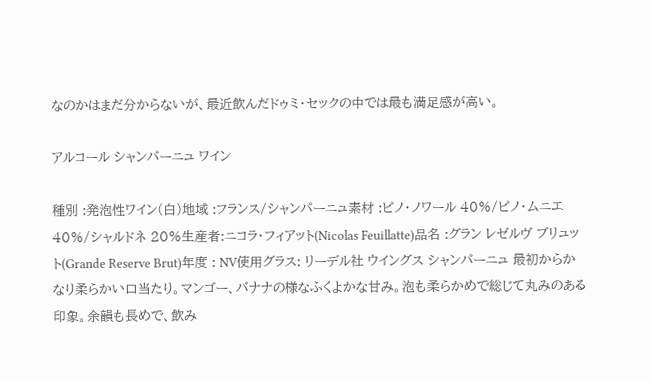なのかはまだ分からないが、最近飲んだドゥミ・セックの中では最も満足感が高い。

アルコール シャンパーニュ ワイン

種別 :発泡性ワイン(白)地域 :フランス/シャンパーニュ素材 :ピノ・ノワール 40%/ピノ・ムニエ 40%/シャルドネ 20%生産者:ニコラ・フィアット(Nicolas Feuillatte)品名 :グラン レゼルヴ ブリュット(Grande Reserve Brut)年度 : NV使用グラス: リーデル社 ウイングス シャンパーニュ 最初からかなり柔らかい口当たり。マンゴー、バナナの様なふくよかな甘み。泡も柔らかめで総じて丸みのある印象。余韻も長めで、飲み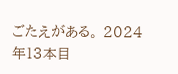ごたえがある。 2024年13本目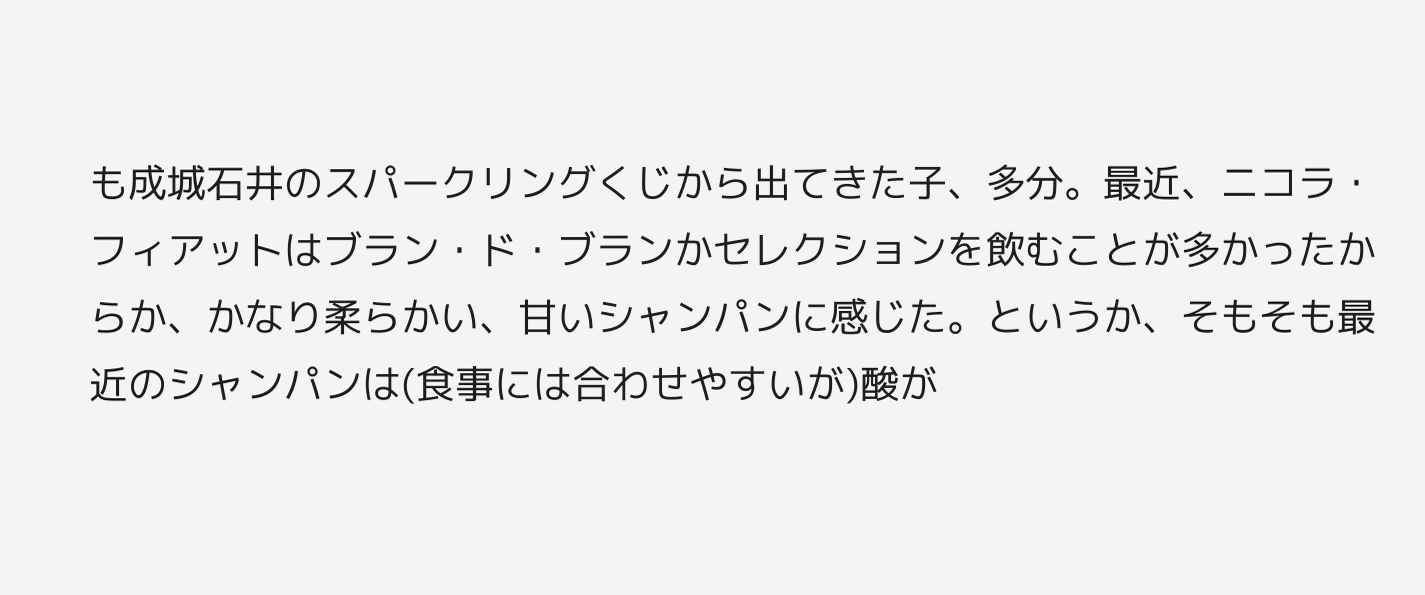も成城石井のスパークリングくじから出てきた子、多分。最近、ニコラ・フィアットはブラン・ド・ブランかセレクションを飲むことが多かったからか、かなり柔らかい、甘いシャンパンに感じた。というか、そもそも最近のシャンパンは(食事には合わせやすいが)酸が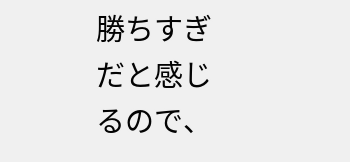勝ちすぎだと感じるので、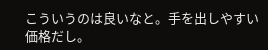こういうのは良いなと。手を出しやすい価格だし。